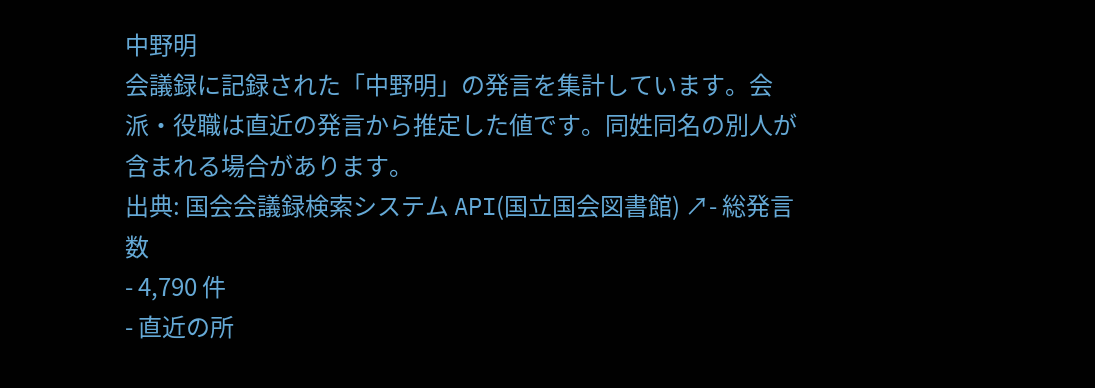中野明
会議録に記録された「中野明」の発言を集計しています。会派・役職は直近の発言から推定した値です。同姓同名の別人が含まれる場合があります。
出典: 国会会議録検索システム API(国立国会図書館) ↗- 総発言数
- 4,790 件
- 直近の所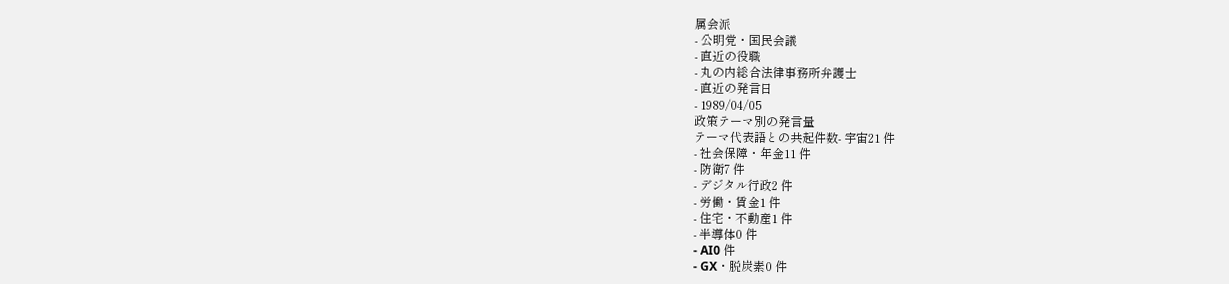属会派
- 公明党・国民会議
- 直近の役職
- 丸の内総合法律事務所弁護士
- 直近の発言日
- 1989/04/05
政策テーマ別の発言量
テーマ代表語との共起件数- 宇宙21 件
- 社会保障・年金11 件
- 防衛7 件
- デジタル行政2 件
- 労働・賃金1 件
- 住宅・不動産1 件
- 半導体0 件
- AI0 件
- GX・脱炭素0 件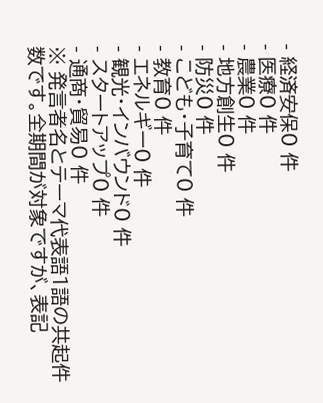- 経済安保0 件
- 医療0 件
- 農業0 件
- 地方創生0 件
- 防災0 件
- こども・子育て0 件
- 教育0 件
- エネルギー0 件
- 観光・インバウンド0 件
- スタートアップ0 件
- 通商・貿易0 件
※ 発言者名とテーマ代表語1語の共起件数です。全期間が対象ですが、表記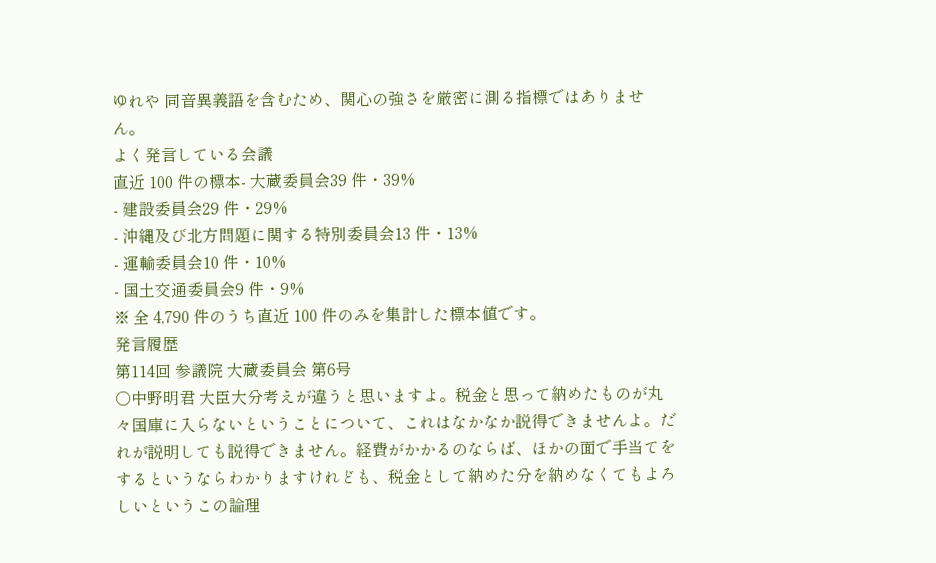ゆれや 同音異義語を含むため、関心の強さを厳密に測る指標ではありません。
よく発言している会議
直近 100 件の標本- 大蔵委員会39 件・39%
- 建設委員会29 件・29%
- 沖縄及び北方問題に関する特別委員会13 件・13%
- 運輸委員会10 件・10%
- 国土交通委員会9 件・9%
※ 全 4,790 件のうち直近 100 件のみを集計した標本値です。
発言履歴
第114回 参議院 大蔵委員会 第6号
○中野明君 大臣大分考えが違うと思いますよ。税金と思って納めたものが丸々国庫に入らないということについて、これはなかなか説得できませんよ。だれが説明しても説得できません。経費がかかるのならば、ほかの面で手当てをするというならわかりますけれども、税金として納めた分を納めなくてもよろしいというこの論理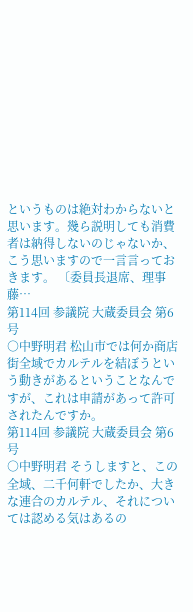というものは絶対わからないと思います。幾ら説明しても消費者は納得しないのじゃないか、こう思いますので一言言っておきます。 〔委員長退席、理事藤…
第114回 参議院 大蔵委員会 第6号
○中野明君 松山市では何か商店街全域でカルテルを結ぼうという動きがあるということなんですが、これは申請があって許可されたんですか。
第114回 参議院 大蔵委員会 第6号
○中野明君 そうしますと、この全域、二千何軒でしたか、大きな連合のカルテル、それについては認める気はあるの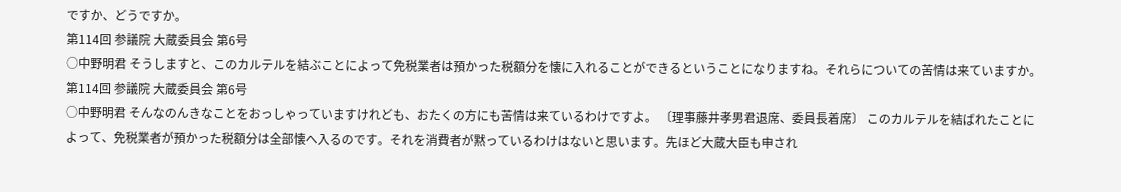ですか、どうですか。
第114回 参議院 大蔵委員会 第6号
○中野明君 そうしますと、このカルテルを結ぶことによって免税業者は預かった税額分を懐に入れることができるということになりますね。それらについての苦情は来ていますか。
第114回 参議院 大蔵委員会 第6号
○中野明君 そんなのんきなことをおっしゃっていますけれども、おたくの方にも苦情は来ているわけですよ。 〔理事藤井孝男君退席、委員長着席〕 このカルテルを結ばれたことによって、免税業者が預かった税額分は全部懐へ入るのです。それを消費者が黙っているわけはないと思います。先ほど大蔵大臣も申され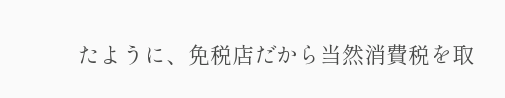たように、免税店だから当然消費税を取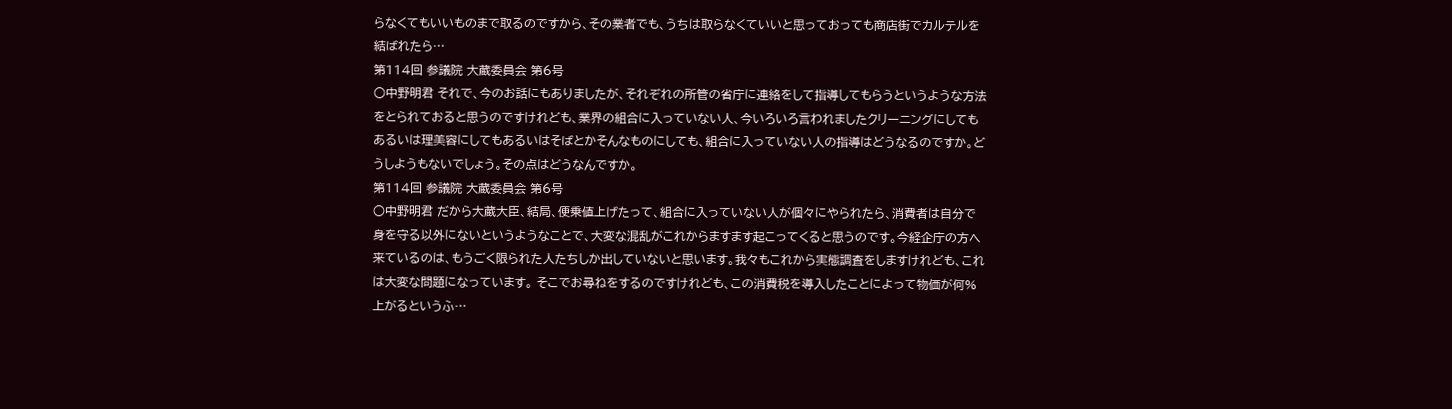らなくてもいいものまで取るのですから、その業者でも、うちは取らなくていいと思っておっても商店街でカルテルを結ばれたら…
第114回 参議院 大蔵委員会 第6号
○中野明君 それで、今のお話にもありましたが、それぞれの所管の省庁に連絡をして指導してもらうというような方法をとられておると思うのですけれども、業界の組合に入っていない人、今いろいろ言われましたクリーニングにしてもあるいは理美容にしてもあるいはそばとかそんなものにしても、組合に入っていない人の指導はどうなるのですか。どうしようもないでしょう。その点はどうなんですか。
第114回 参議院 大蔵委員会 第6号
○中野明君 だから大蔵大臣、結局、便乗値上げたって、組合に入っていない人が個々にやられたら、消費者は自分で身を守る以外にないというようなことで、大変な混乱がこれからますます起こってくると思うのです。今経企庁の方へ来ているのは、もうごく限られた人たちしか出していないと思います。我々もこれから実態調査をしますけれども、これは大変な問題になっています。 そこでお尋ねをするのですけれども、この消費税を導入したことによって物価が何%上がるというふ…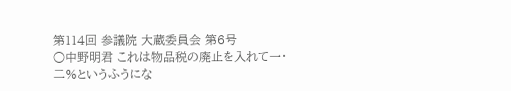第114回 参議院 大蔵委員会 第6号
○中野明君 これは物品税の廃止を入れて一・二%というふうにな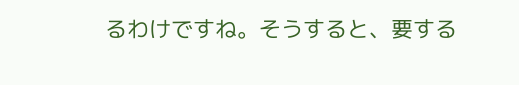るわけですね。そうすると、要する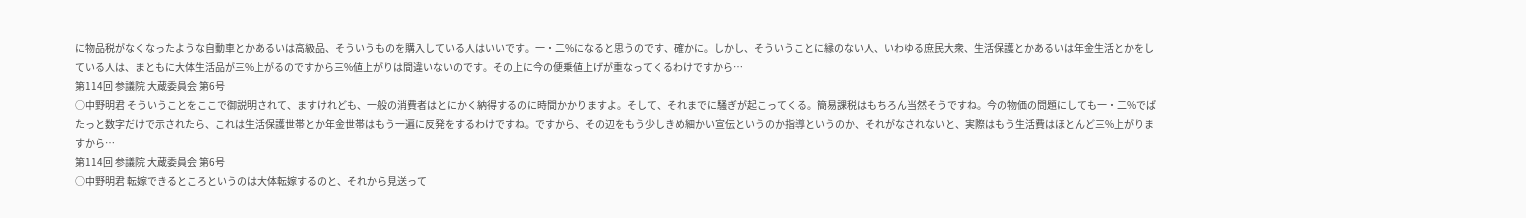に物品税がなくなったような自動車とかあるいは高級品、そういうものを購入している人はいいです。一・二%になると思うのです、確かに。しかし、そういうことに縁のない人、いわゆる庶民大衆、生活保護とかあるいは年金生活とかをしている人は、まともに大体生活品が三%上がるのですから三%値上がりは間違いないのです。その上に今の便乗値上げが重なってくるわけですから…
第114回 参議院 大蔵委員会 第6号
○中野明君 そういうことをここで御説明されて、ますけれども、一般の消費者はとにかく納得するのに時間かかりますよ。そして、それまでに騒ぎが起こってくる。簡易課税はもちろん当然そうですね。今の物価の問題にしても一・二%でぱたっと数字だけで示されたら、これは生活保護世帯とか年金世帯はもう一遍に反発をするわけですね。ですから、その辺をもう少しきめ細かい宣伝というのか指導というのか、それがなされないと、実際はもう生活費はほとんど三%上がりますから…
第114回 参議院 大蔵委員会 第6号
○中野明君 転嫁できるところというのは大体転嫁するのと、それから見送って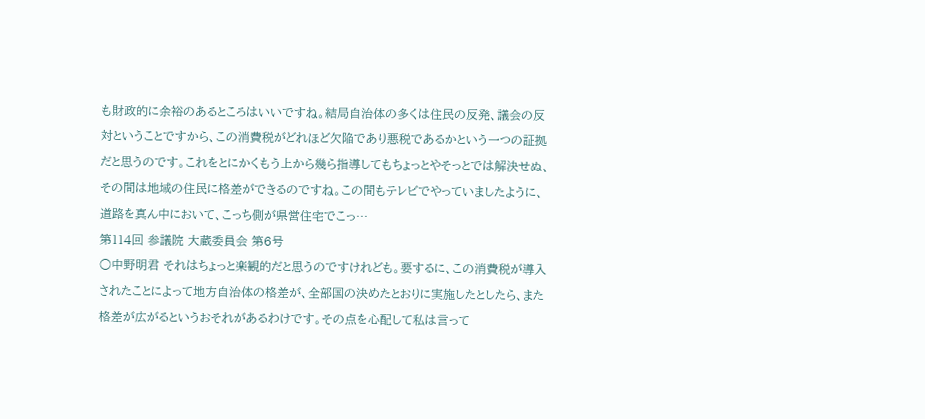も財政的に余裕のあるところはいいですね。結局自治体の多くは住民の反発、議会の反対ということですから、この消費税がどれほど欠陥であり悪税であるかという一つの証拠だと思うのです。これをとにかくもう上から幾ら指導してもちょっとやそっとでは解決せぬ、その間は地域の住民に格差ができるのですね。この間もテレビでやっていましたように、道路を真ん中において、こっち側が県営住宅でこっ…
第114回 参議院 大蔵委員会 第6号
○中野明君 それはちょっと楽観的だと思うのですけれども。要するに、この消費税が導入されたことによって地方自治体の格差が、全部国の決めたとおりに実施したとしたら、また格差が広がるというおそれがあるわけです。その点を心配して私は言って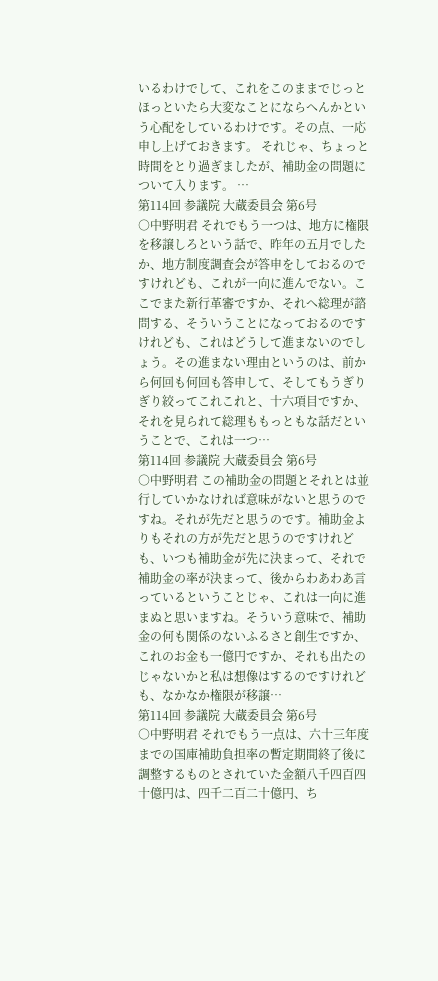いるわけでして、これをこのままでじっとほっといたら大変なことにならへんかという心配をしているわけです。その点、一応申し上げておきます。 それじゃ、ちょっと時間をとり過ぎましたが、補助金の問題について入ります。 …
第114回 参議院 大蔵委員会 第6号
○中野明君 それでもう一つは、地方に権限を移譲しろという話で、昨年の五月でしたか、地方制度調査会が答申をしておるのですけれども、これが一向に進んでない。ここでまた新行革審ですか、それへ総理が諮問する、そういうことになっておるのですけれども、これはどうして進まないのでしょう。その進まない理由というのは、前から何回も何回も答申して、そしてもうぎりぎり絞ってこれこれと、十六項目ですか、それを見られて総理ももっともな話だということで、これは一つ…
第114回 参議院 大蔵委員会 第6号
○中野明君 この補助金の問題とそれとは並行していかなければ意味がないと思うのですね。それが先だと思うのです。補助金よりもそれの方が先だと思うのですけれども、いつも補助金が先に決まって、それで補助金の率が決まって、後からわあわあ言っているということじゃ、これは一向に進まぬと思いますね。そういう意味で、補助金の何も関係のないふるさと創生ですか、これのお金も一億円ですか、それも出たのじゃないかと私は想像はするのですけれども、なかなか権限が移譲…
第114回 参議院 大蔵委員会 第6号
○中野明君 それでもう一点は、六十三年度までの国庫補助負担率の暫定期間終了後に調整するものとされていた金額八千四百四十億円は、四千二百二十億円、ち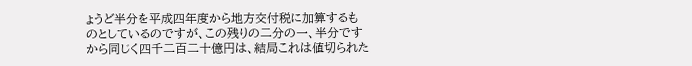ょうど半分を平成四年度から地方交付税に加算するものとしているのですが、この残りの二分の一、半分ですから同じく四千二百二十億円は、結局これは値切られた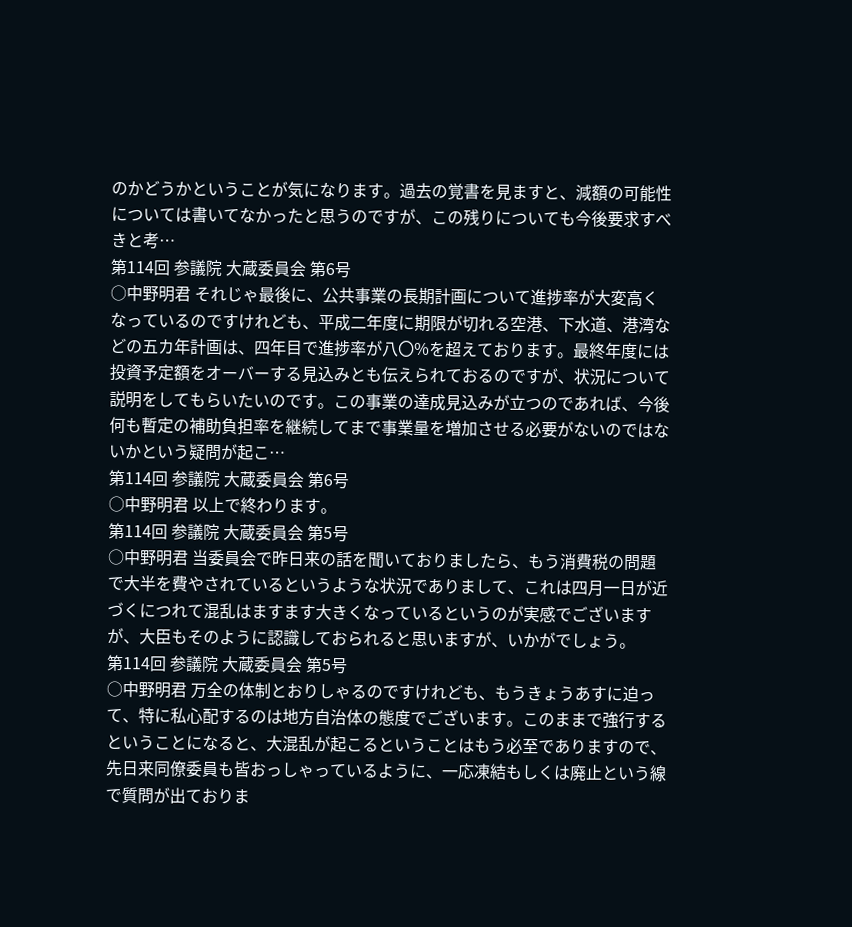のかどうかということが気になります。過去の覚書を見ますと、減額の可能性については書いてなかったと思うのですが、この残りについても今後要求すべきと考…
第114回 参議院 大蔵委員会 第6号
○中野明君 それじゃ最後に、公共事業の長期計画について進捗率が大変高くなっているのですけれども、平成二年度に期限が切れる空港、下水道、港湾などの五カ年計画は、四年目で進捗率が八〇%を超えております。最終年度には投資予定額をオーバーする見込みとも伝えられておるのですが、状況について説明をしてもらいたいのです。この事業の達成見込みが立つのであれば、今後何も暫定の補助負担率を継続してまで事業量を増加させる必要がないのではないかという疑問が起こ…
第114回 参議院 大蔵委員会 第6号
○中野明君 以上で終わります。
第114回 参議院 大蔵委員会 第5号
○中野明君 当委員会で昨日来の話を聞いておりましたら、もう消費税の問題で大半を費やされているというような状況でありまして、これは四月一日が近づくにつれて混乱はますます大きくなっているというのが実感でございますが、大臣もそのように認識しておられると思いますが、いかがでしょう。
第114回 参議院 大蔵委員会 第5号
○中野明君 万全の体制とおりしゃるのですけれども、もうきょうあすに迫って、特に私心配するのは地方自治体の態度でございます。このままで強行するということになると、大混乱が起こるということはもう必至でありますので、先日来同僚委員も皆おっしゃっているように、一応凍結もしくは廃止という線で質問が出ておりま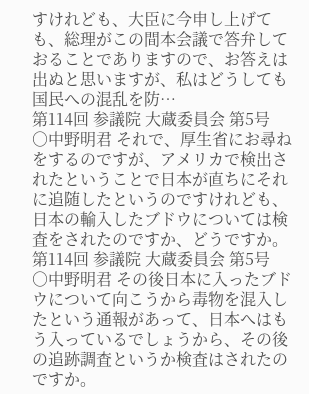すけれども、大臣に今申し上げても、総理がこの間本会議で答弁しておることでありますので、お答えは出ぬと思いますが、私はどうしても国民への混乱を防…
第114回 参議院 大蔵委員会 第5号
○中野明君 それで、厚生省にお尋ねをするのですが、アメリカで検出されたということで日本が直ちにそれに追随したというのですけれども、日本の輸入したブドウについては検査をされたのですか、どうですか。
第114回 参議院 大蔵委員会 第5号
○中野明君 その後日本に入ったブドウについて向こうから毒物を混入したという通報があって、日本へはもう入っているでしょうから、その後の追跡調査というか検査はされたのですか。